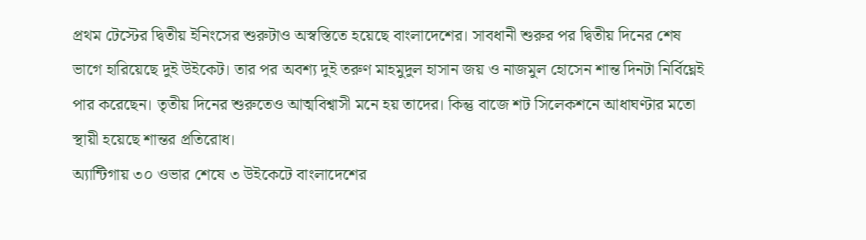প্রথম টেস্টের দ্বিতীয় ইনিংসের শুরুটাও অস্বস্তিতে হয়েছে বাংলাদেশের। সাবধানী শুরুর পর দ্বিতীয় দিনের শেষ ভাগে হারিয়েছে দুই উইকেট। তার পর অবশ্য দুই তরুণ মাহমুদুল হাসান জয় ও নাজমুল হোসেন শান্ত দিনটা নির্বিঘ্নেই পার করেছেন। তৃতীয় দিনের শুরুতেও আত্মবিশ্বাসী মনে হয় তাদের। কিন্তু বাজে শট সিলেকশনে আধাঘণ্টার মতো স্থায়ী হয়েছে শান্তর প্রতিরোধ।
অ্যান্টিগায় ৩০ ওভার শেষে ৩ উইকেটে বাংলাদেশের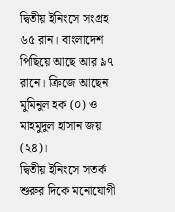দ্বিতীয় ইনিংসে সংগ্রহ ৬৫ রান। বাংলাদেশ পিছিয়ে আছে আর ৯৭ রানে। ক্রিজে আছেন মুমিনুল হক (০) ও মাহমুদুল হাসান জয় (২৪)।
দ্বিতীয় ইনিংসে সতর্ক শুরুর দিকে মনোযোগী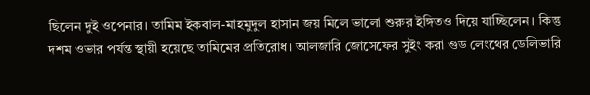ছিলেন দুই ওপেনার। তামিম ইকবাল-মাহমুদুল হাসান জয় মিলে ভালো শুরুর ইঙ্গিতও দিয়ে যাচ্ছিলেন। কিন্তু দশম ওভার পর্যন্ত স্থায়ী হয়েছে তামিমের প্রতিরোধ। আলজারি জোসেফের সুইং করা গুড লেংথের ডেলিভারি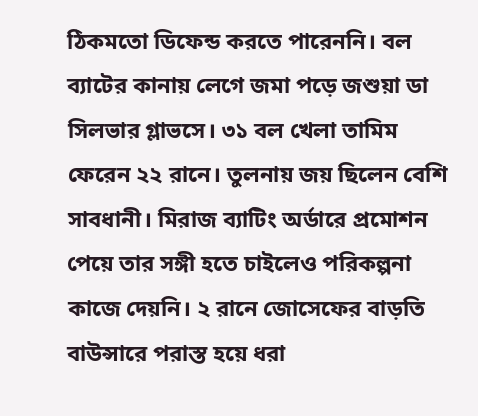ঠিকমতো ডিফেন্ড করতে পারেননি। বল ব্যাটের কানায় লেগে জমা পড়ে জশুয়া ডা সিলভার গ্লাভসে। ৩১ বল খেলা তামিম ফেরেন ২২ রানে। তুলনায় জয় ছিলেন বেশি সাবধানী। মিরাজ ব্যাটিং অর্ডারে প্রমোশন পেয়ে তার সঙ্গী হতে চাইলেও পরিকল্পনা কাজে দেয়নি। ২ রানে জোসেফের বাড়তি বাউন্সারে পরাস্ত হয়ে ধরা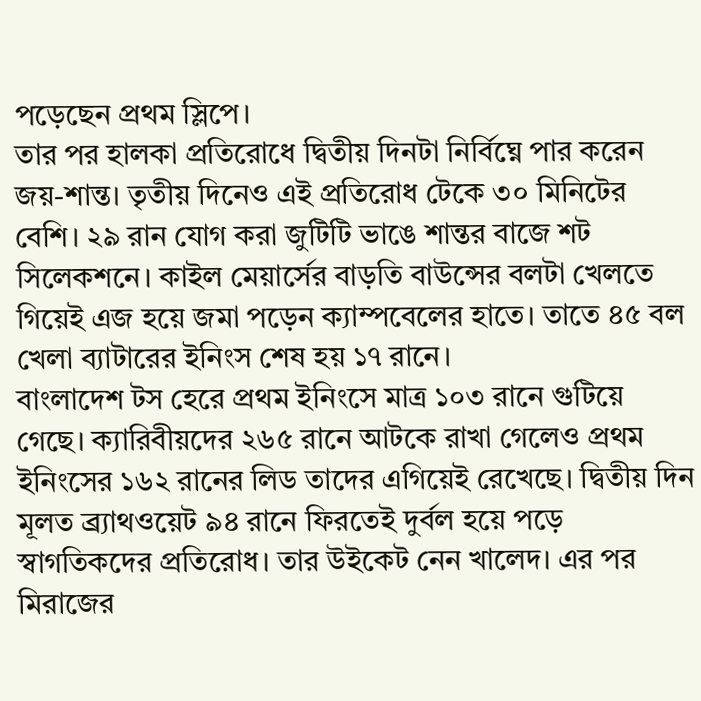পড়েছেন প্রথম স্লিপে।
তার পর হালকা প্রতিরোধে দ্বিতীয় দিনটা নির্বিঘ্নে পার করেন জয়-শান্ত। তৃতীয় দিনেও এই প্রতিরোধ টেকে ৩০ মিনিটের বেশি। ২৯ রান যোগ করা জুটিটি ভাঙে শান্তর বাজে শট সিলেকশনে। কাইল মেয়ার্সের বাড়তি বাউন্সের বলটা খেলতে গিয়েই এজ হয়ে জমা পড়েন ক্যাম্পবেলের হাতে। তাতে ৪৫ বল খেলা ব্যাটারের ইনিংস শেষ হয় ১৭ রানে।
বাংলাদেশ টস হেরে প্রথম ইনিংসে মাত্র ১০৩ রানে গুটিয়ে গেছে। ক্যারিবীয়দের ২৬৫ রানে আটকে রাখা গেলেও প্রথম ইনিংসের ১৬২ রানের লিড তাদের এগিয়েই রেখেছে। দ্বিতীয় দিন মূলত ব্র্যাথওয়েট ৯৪ রানে ফিরতেই দুর্বল হয়ে পড়ে স্বাগতিকদের প্রতিরোধ। তার উইকেট নেন খালেদ। এর পর মিরাজের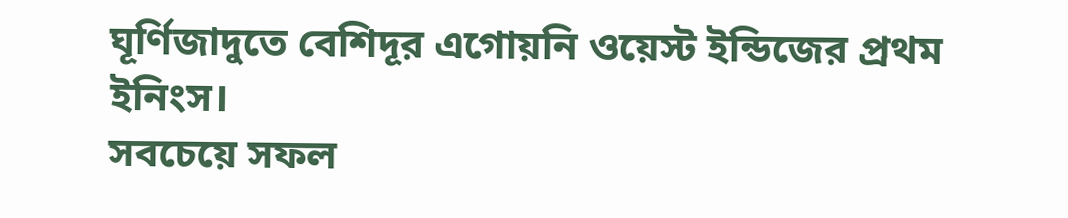ঘূর্ণিজাদুতে বেশিদূর এগোয়নি ওয়েস্ট ইন্ডিজের প্রথম ইনিংস।
সবচেয়ে সফল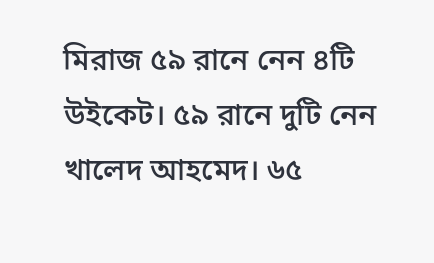মিরাজ ৫৯ রানে নেন ৪টি উইকেট। ৫৯ রানে দুটি নেন খালেদ আহমেদ। ৬৫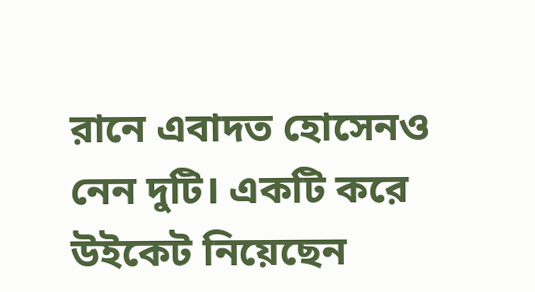রানে এবাদত হোসেনও নেন দুটি। একটি করে উইকেট নিয়েছেন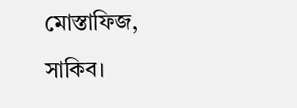মোস্তাফিজ, সাকিব।